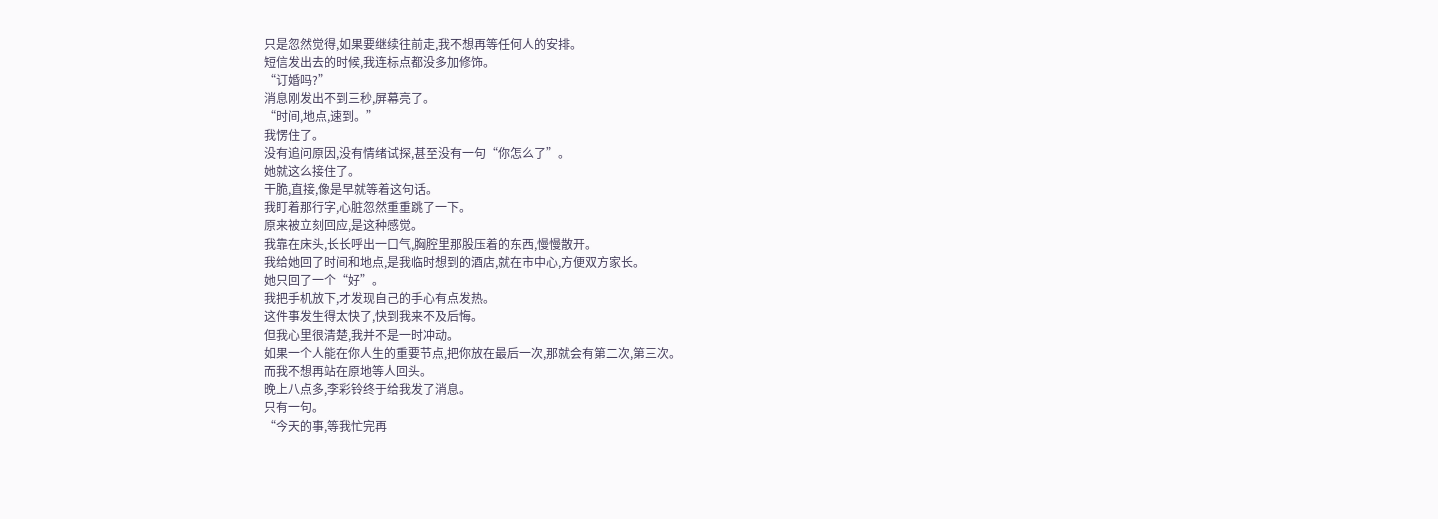只是忽然觉得,如果要继续往前走,我不想再等任何人的安排。
短信发出去的时候,我连标点都没多加修饰。
“订婚吗?”
消息刚发出不到三秒,屏幕亮了。
“时间,地点,速到。”
我愣住了。
没有追问原因,没有情绪试探,甚至没有一句“你怎么了”。
她就这么接住了。
干脆,直接,像是早就等着这句话。
我盯着那行字,心脏忽然重重跳了一下。
原来被立刻回应,是这种感觉。
我靠在床头,长长呼出一口气,胸腔里那股压着的东西,慢慢散开。
我给她回了时间和地点,是我临时想到的酒店,就在市中心,方便双方家长。
她只回了一个“好”。
我把手机放下,才发现自己的手心有点发热。
这件事发生得太快了,快到我来不及后悔。
但我心里很清楚,我并不是一时冲动。
如果一个人能在你人生的重要节点,把你放在最后一次,那就会有第二次,第三次。
而我不想再站在原地等人回头。
晚上八点多,李彩铃终于给我发了消息。
只有一句。
“今天的事,等我忙完再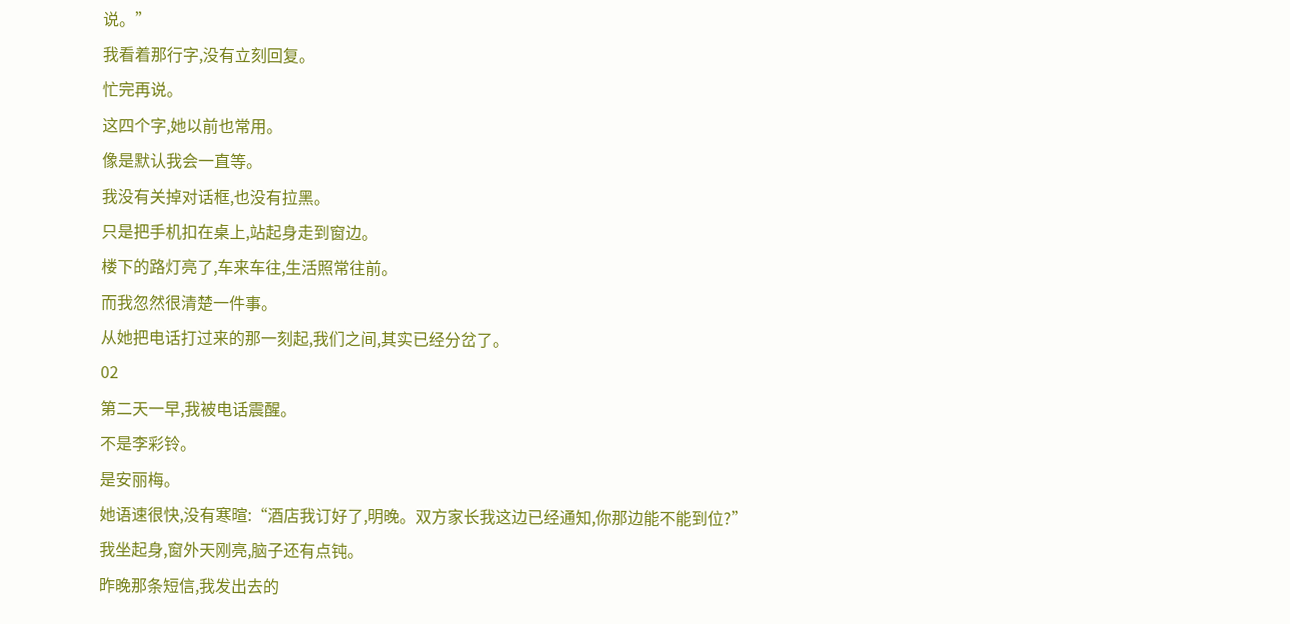说。”
我看着那行字,没有立刻回复。
忙完再说。
这四个字,她以前也常用。
像是默认我会一直等。
我没有关掉对话框,也没有拉黑。
只是把手机扣在桌上,站起身走到窗边。
楼下的路灯亮了,车来车往,生活照常往前。
而我忽然很清楚一件事。
从她把电话打过来的那一刻起,我们之间,其实已经分岔了。
02
第二天一早,我被电话震醒。
不是李彩铃。
是安丽梅。
她语速很快,没有寒暄:“酒店我订好了,明晚。双方家长我这边已经通知,你那边能不能到位?”
我坐起身,窗外天刚亮,脑子还有点钝。
昨晚那条短信,我发出去的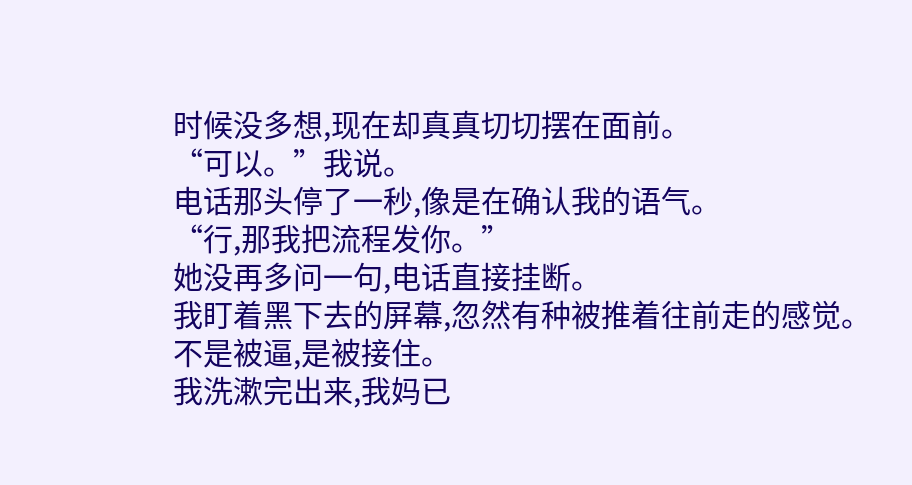时候没多想,现在却真真切切摆在面前。
“可以。”我说。
电话那头停了一秒,像是在确认我的语气。
“行,那我把流程发你。”
她没再多问一句,电话直接挂断。
我盯着黑下去的屏幕,忽然有种被推着往前走的感觉。
不是被逼,是被接住。
我洗漱完出来,我妈已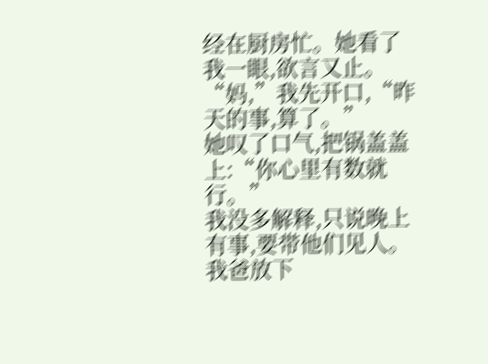经在厨房忙。她看了我一眼,欲言又止。
“妈,”我先开口,“昨天的事,算了。”
她叹了口气,把锅盖盖上:“你心里有数就行。”
我没多解释,只说晚上有事,要带他们见人。
我爸放下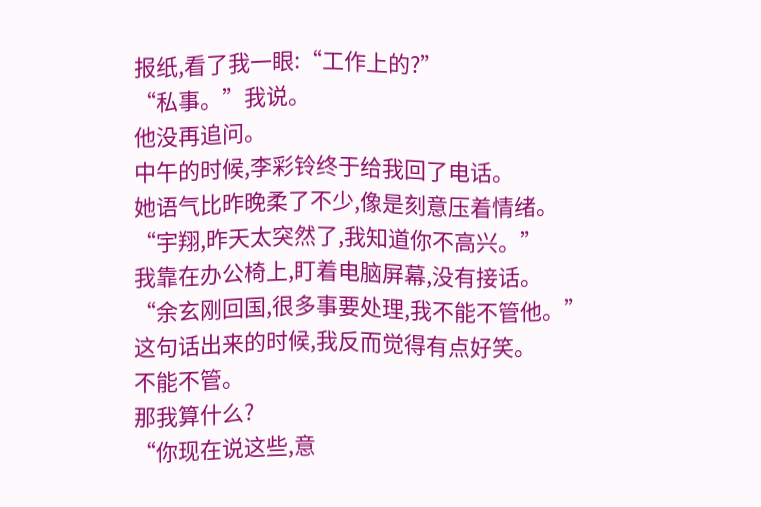报纸,看了我一眼:“工作上的?”
“私事。”我说。
他没再追问。
中午的时候,李彩铃终于给我回了电话。
她语气比昨晚柔了不少,像是刻意压着情绪。
“宇翔,昨天太突然了,我知道你不高兴。”
我靠在办公椅上,盯着电脑屏幕,没有接话。
“余玄刚回国,很多事要处理,我不能不管他。”
这句话出来的时候,我反而觉得有点好笑。
不能不管。
那我算什么?
“你现在说这些,意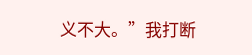义不大。”我打断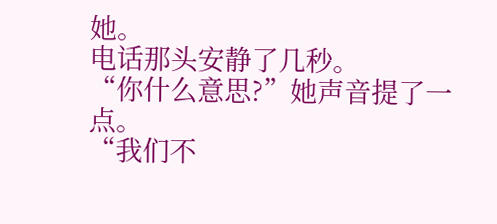她。
电话那头安静了几秒。
“你什么意思?”她声音提了一点。
“我们不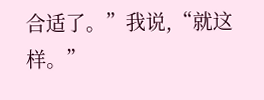合适了。”我说,“就这样。”